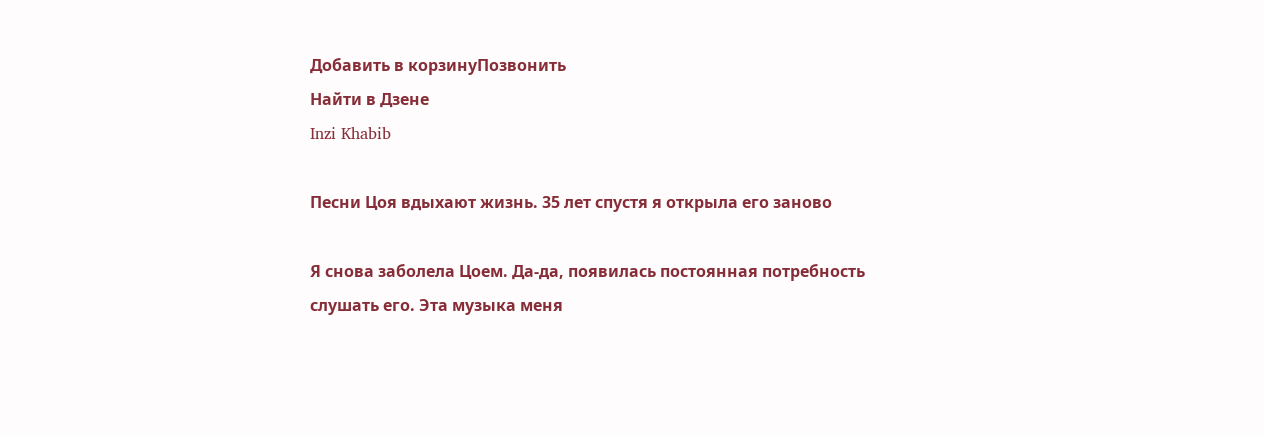Добавить в корзинуПозвонить
Найти в Дзене
Inzi Khabib

Песни Цоя вдыхают жизнь. 35 лет спустя я открыла его заново

Я снова заболела Цоем. Да-да, появилась постоянная потребность слушать его. Эта музыка меня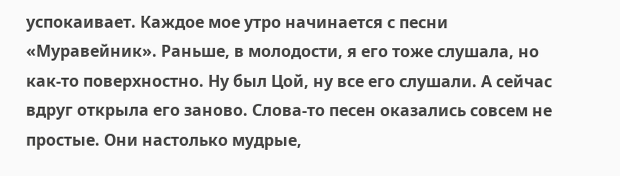успокаивает. Каждое мое утро начинается с песни «Муравейник». Раньше, в молодости, я его тоже слушала, но как-то поверхностно. Ну был Цой, ну все его слушали. А сейчас вдруг открыла его заново. Слова-то песен оказались совсем не простые. Они настолько мудрые,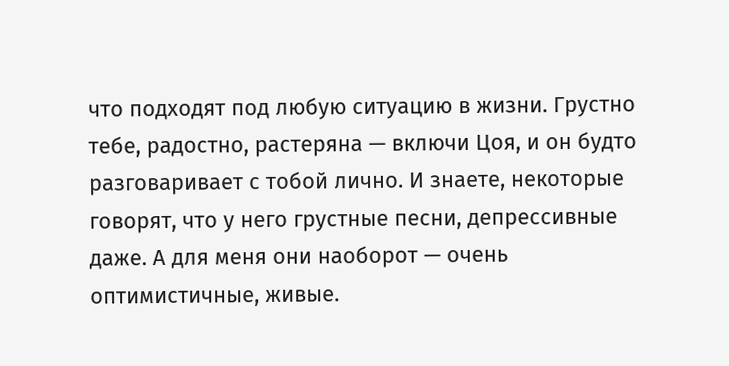что подходят под любую ситуацию в жизни. Грустно тебе, радостно, растеряна — включи Цоя, и он будто разговаривает с тобой лично. И знаете, некоторые говорят, что у него грустные песни, депрессивные даже. А для меня они наоборот — очень оптимистичные, живые.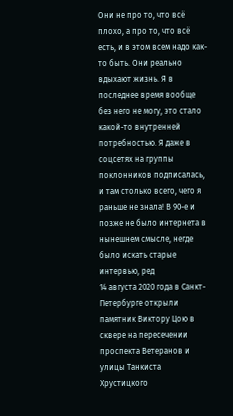Они не про то, что всё плохо, а про то, что всё есть, и в этом всем надо как-то быть. Они реально вдыхают жизнь. Я в последнее время вообще без него не могу, это стало какой-то внутренней потребностью. Я даже в соцсетях на группы поклонников подписалась, и там столько всего, чего я раньше не знала! В 90-е и позже не было интернета в нынешнем смысле, негде было искать старые интервью, ред
14 августа 2020 года в Санкт-Петербурге открыли памятник Виктору Цою в сквере на пересечении проспекта Ветеранов и улицы Танкиста Хрустицкого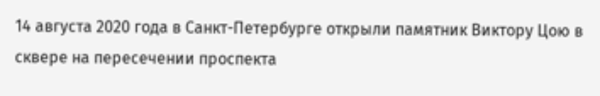14 августа 2020 года в Санкт-Петербурге открыли памятник Виктору Цою в сквере на пересечении проспекта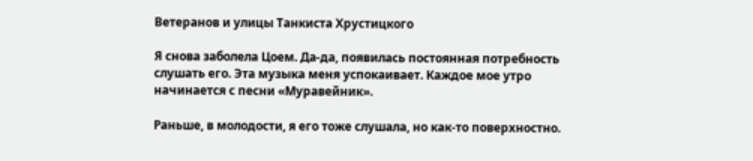Ветеранов и улицы Танкиста Хрустицкого

Я снова заболела Цоем. Да-да, появилась постоянная потребность слушать его. Эта музыка меня успокаивает. Каждое мое утро начинается с песни «Муравейник».

Раньше, в молодости, я его тоже слушала, но как-то поверхностно.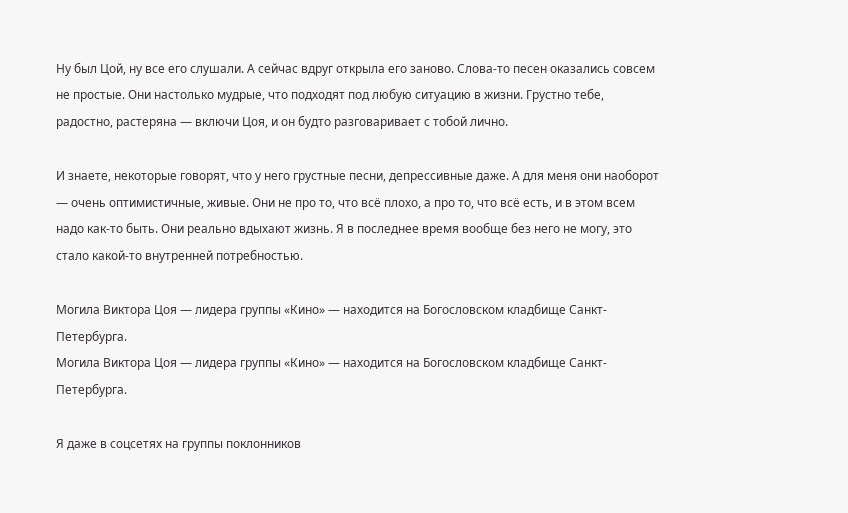Ну был Цой, ну все его слушали. А сейчас вдруг открыла его заново. Слова-то песен оказались совсем не простые. Они настолько мудрые, что подходят под любую ситуацию в жизни. Грустно тебе, радостно, растеряна — включи Цоя, и он будто разговаривает с тобой лично.

И знаете, некоторые говорят, что у него грустные песни, депрессивные даже. А для меня они наоборот — очень оптимистичные, живые. Они не про то, что всё плохо, а про то, что всё есть, и в этом всем надо как-то быть. Они реально вдыхают жизнь. Я в последнее время вообще без него не могу, это стало какой-то внутренней потребностью.

Могила Виктора Цоя — лидера группы «Кино» — находится на Богословском кладбище Санкт-Петербурга.
Могила Виктора Цоя — лидера группы «Кино» — находится на Богословском кладбище Санкт-Петербурга.

Я даже в соцсетях на группы поклонников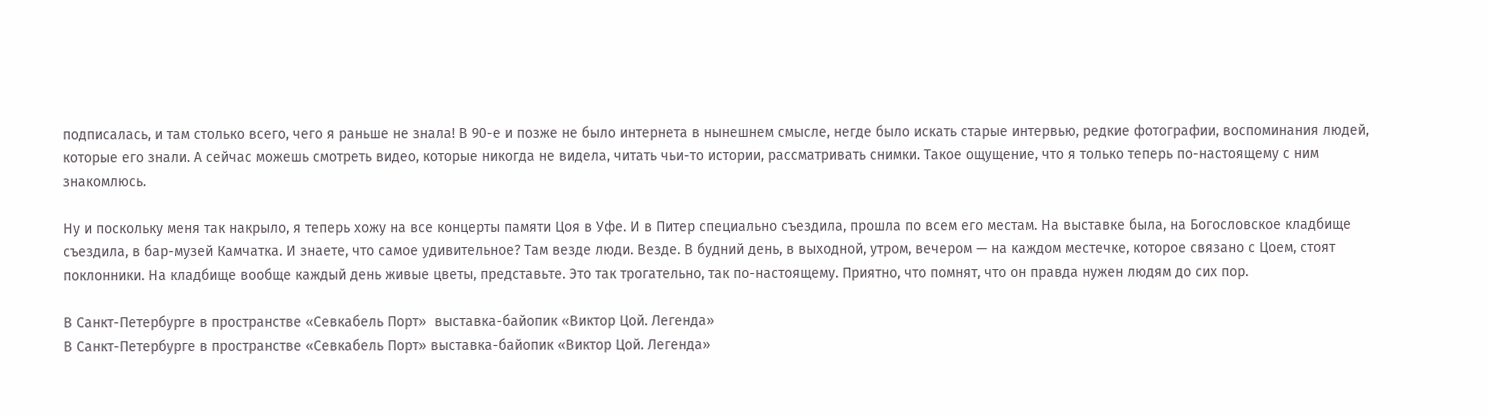подписалась, и там столько всего, чего я раньше не знала! В 90-е и позже не было интернета в нынешнем смысле, негде было искать старые интервью, редкие фотографии, воспоминания людей, которые его знали. А сейчас можешь смотреть видео, которые никогда не видела, читать чьи-то истории, рассматривать снимки. Такое ощущение, что я только теперь по-настоящему с ним знакомлюсь.

Ну и поскольку меня так накрыло, я теперь хожу на все концерты памяти Цоя в Уфе. И в Питер специально съездила, прошла по всем его местам. На выставке была, на Богословское кладбище съездила, в бар-музей Камчатка. И знаете, что самое удивительное? Там везде люди. Везде. В будний день, в выходной, утром, вечером — на каждом местечке, которое связано с Цоем, стоят поклонники. На кладбище вообще каждый день живые цветы, представьте. Это так трогательно, так по-настоящему. Приятно, что помнят, что он правда нужен людям до сих пор.

В Санкт-Петербурге в пространстве «Севкабель Порт»  выставка-байопик «Виктор Цой. Легенда»
В Санкт-Петербурге в пространстве «Севкабель Порт» выставка-байопик «Виктор Цой. Легенда»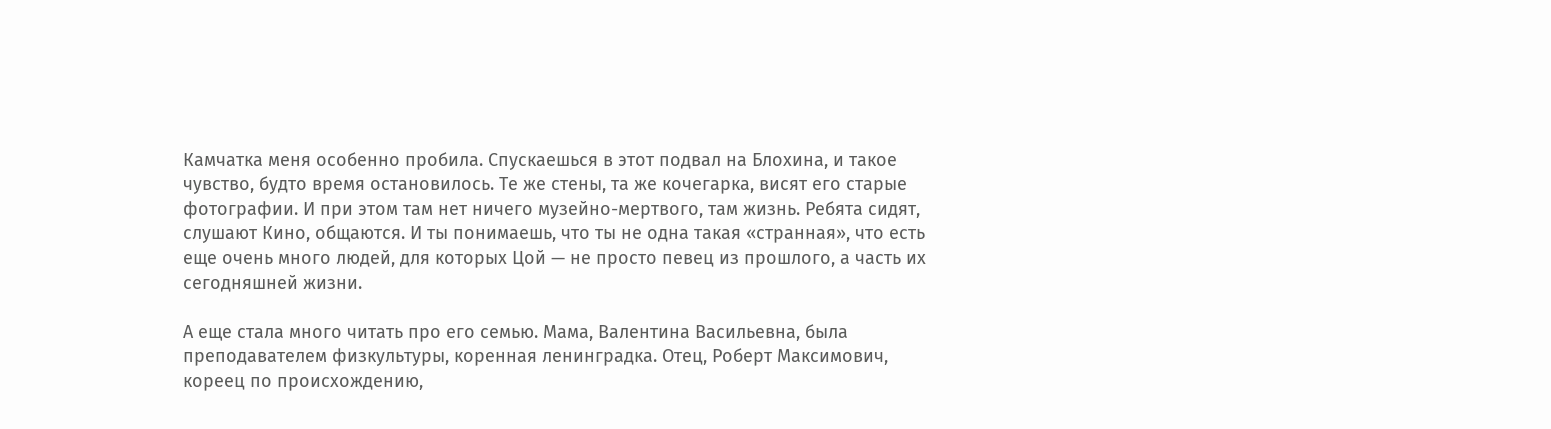Камчатка меня особенно пробила. Спускаешься в этот подвал на Блохина, и такое чувство, будто время остановилось. Те же стены, та же кочегарка, висят его старые фотографии. И при этом там нет ничего музейно-мертвого, там жизнь. Ребята сидят, слушают Кино, общаются. И ты понимаешь, что ты не одна такая «странная», что есть еще очень много людей, для которых Цой — не просто певец из прошлого, а часть их сегодняшней жизни.

А еще стала много читать про его семью. Мама, Валентина Васильевна, была преподавателем физкультуры, коренная ленинградка. Отец, Роберт Максимович, кореец по происхождению,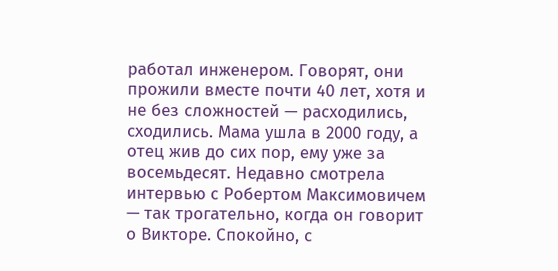работал инженером. Говорят, они прожили вместе почти 40 лет, хотя и не без сложностей — расходились, сходились. Мама ушла в 2000 году, а отец жив до сих пор, ему уже за восемьдесят. Недавно смотрела интервью с Робертом Максимовичем — так трогательно, когда он говорит о Викторе. Спокойно, с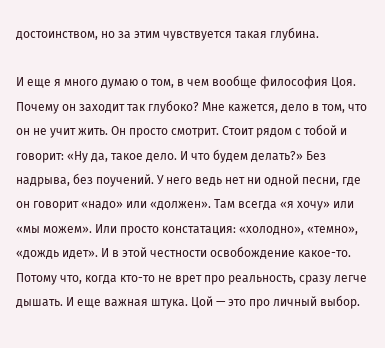достоинством, но за этим чувствуется такая глубина.

И еще я много думаю о том, в чем вообще философия Цоя. Почему он заходит так глубоко? Мне кажется, дело в том, что он не учит жить. Он просто смотрит. Стоит рядом с тобой и говорит: «Ну да, такое дело. И что будем делать?» Без надрыва, без поучений. У него ведь нет ни одной песни, где он говорит «надо» или «должен». Там всегда «я хочу» или «мы можем». Или просто констатация: «холодно», «темно», «дождь идет». И в этой честности освобождение какое-то. Потому что, когда кто-то не врет про реальность, сразу легче дышать. И еще важная штука. Цой — это про личный выбор.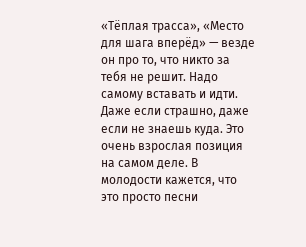«Тёплая трасса», «Место для шага вперёд» — везде он про то, что никто за тебя не решит. Надо самому вставать и идти. Даже если страшно, даже если не знаешь куда. Это очень взрослая позиция на самом деле. В молодости кажется, что это просто песни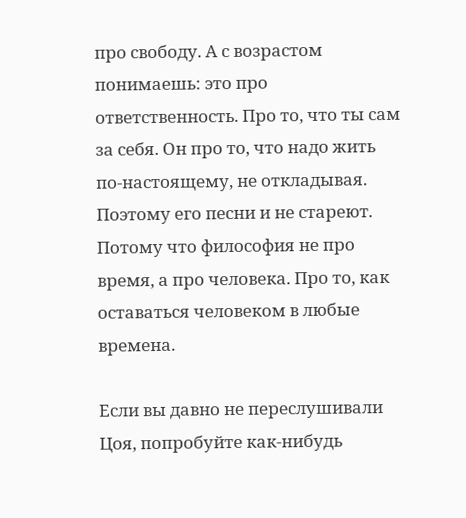про свободу. А с возрастом понимаешь: это про ответственность. Про то, что ты сам за себя. Он про то, что надо жить по-настоящему, не откладывая. Поэтому его песни и не стареют. Потому что философия не про время, а про человека. Про то, как оставаться человеком в любые времена.

Если вы давно не переслушивали Цоя, попробуйте как-нибудь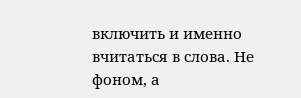включить и именно вчитаться в слова. Не фоном, а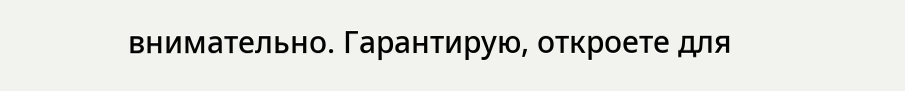внимательно. Гарантирую, откроете для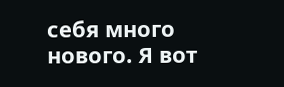себя много нового. Я вот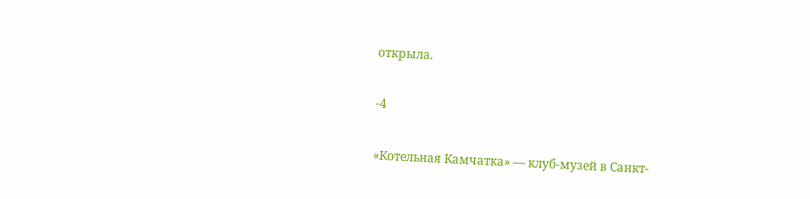открыла.

-4

«Котельная Камчатка» — клуб-музей в Санкт-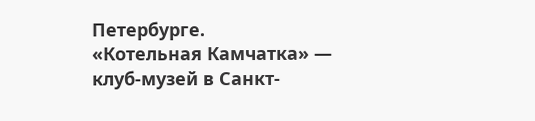Петербурге.
«Котельная Камчатка» — клуб-музей в Санкт-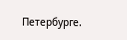Петербурге.